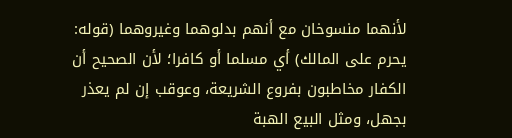لأنهما منسوخان مع أنهم بدلوهما وغيروهما (قوله: يحرم على المالك) أي مسلما أو كافرا؛ لأن الصحيح أن الكفار مخاطبون بفروع الشريعة، وعوقب إن لم يعذر بجهل، ومثل البيع الهبة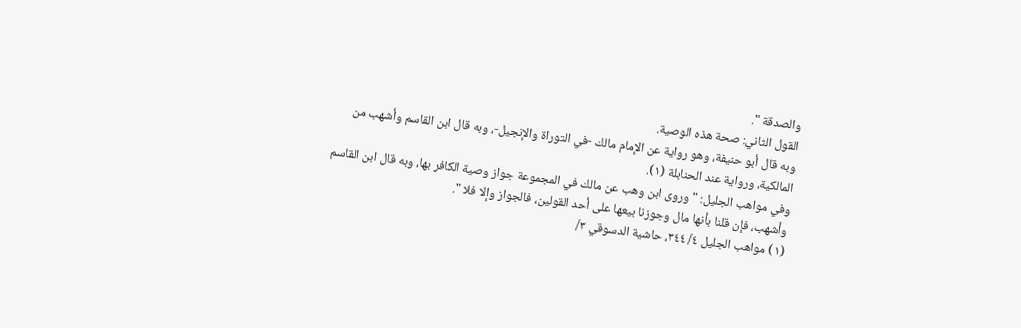والصدقة ".
القول الثاني: صحة هذه الوصية.
وبه قال أبو حنيفة، وهو رواية عن الإمام مالك -في التوراة والإنجيل-، وبه قال ابن القاسم وأشهب من المالكية، ورواية عند الحنابلة (١).
وفي مواهب الجليل: " وروى ابن وهب عن مالك في المجموعة جواز وصية الكافر بها، وبه قال ابن القاسم وأشهب، فإن قلنا بأنها مال وجوزنا بيعها على أحد القولين، فالجواز وإلا فلا ".
(١) مواهب الجليل ٤/ ٣٤٤، حاشية الدسوقي ٣/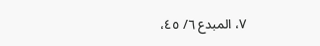٧، المبدع ٦/ ٤٥،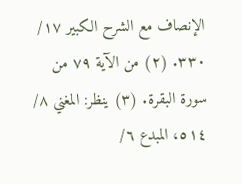الإنصاف مع الشرح الكبير ١٧/ ٣٣٠. (٢) من الآية ٧٩ من سورة البقرة. (٣) ينظر: المغني ٨/ ٥١٤، المبدع ٦/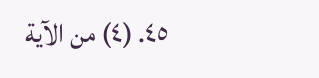٤٥. (٤) من الآية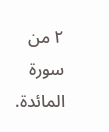٢ من سورة المائدة.